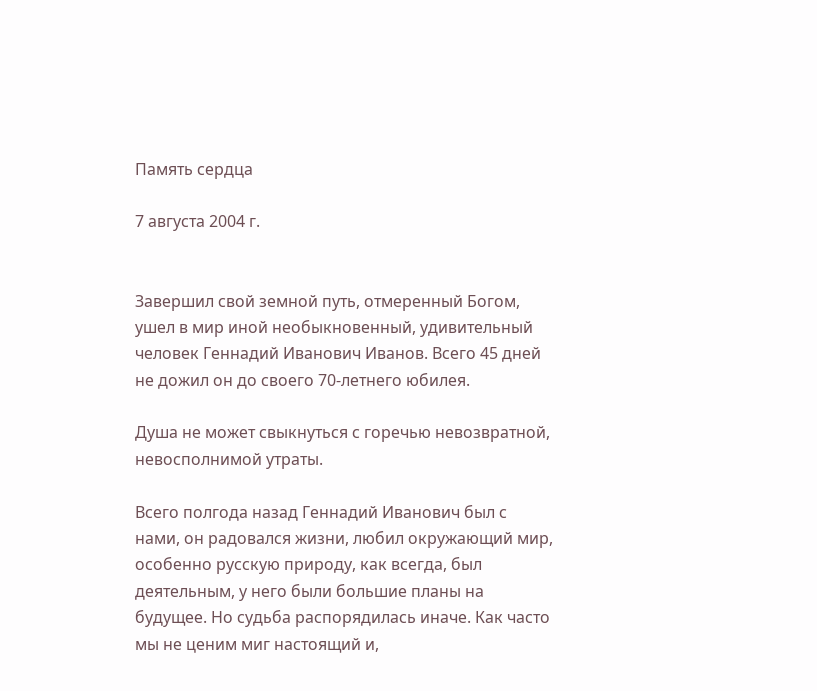Память сердца

7 августа 2004 г.


Завершил свой земной путь, отмеренный Богом, ушел в мир иной необыкновенный, удивительный человек Геннадий Иванович Иванов. Всего 45 дней не дожил он до своего 70-летнего юбилея.

Душа не может свыкнуться с горечью невозвратной, невосполнимой утраты.

Всего полгода назад Геннадий Иванович был с нами, он радовался жизни, любил окружающий мир, особенно русскую природу, как всегда, был деятельным, у него были большие планы на будущее. Но судьба распорядилась иначе. Как часто мы не ценим миг настоящий и,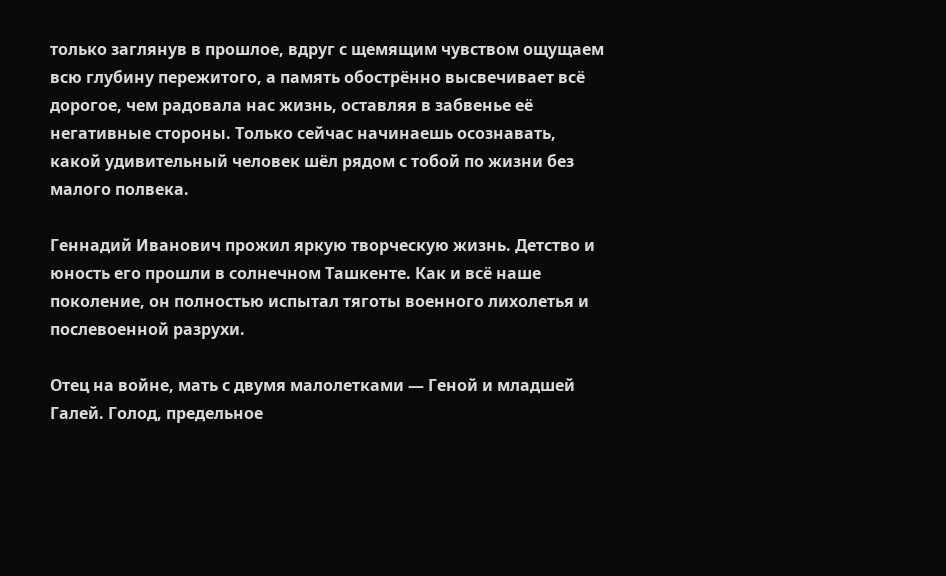только заглянув в прошлое, вдруг с щемящим чувством ощущаем всю глубину пережитого, а память обострённо высвечивает всё дорогое, чем радовала нас жизнь, оставляя в забвенье её негативные стороны. Только сейчас начинаешь осознавать, какой удивительный человек шёл рядом с тобой по жизни без малого полвека.

Геннадий Иванович прожил яркую творческую жизнь. Детство и юность его прошли в солнечном Ташкенте. Как и всё наше поколение, он полностью испытал тяготы военного лихолетья и послевоенной разрухи.

Отец на войне, мать с двумя малолетками — Геной и младшей Галей. Голод, предельное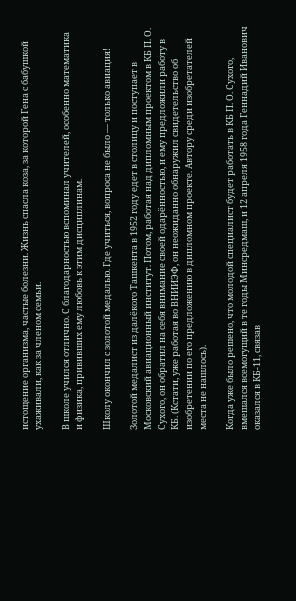истощение организма, частые болезни. Жизнь спасла коза, за которой Гена с бабушкой ухаживали, как за членом семьи.

В школе учился отлично. С благодарностью вспоминал учителей, особенно математика и физика, прививших ему любовь к этим дисциплинам.

Школу окончил с золотой медалью. Где учиться, вопроса не было — только авиация!

Золотой медалист из далёкого Ташкента в 1952 году едет в столицу и поступает в Московский авиационный институт. Потом, работая над дипломным проектом в КБ П. О. Сухого, он обратил на себя внимание своей одарённостью, и ему предложили работу в КБ. (Кстати, уже работая во ВНИИЭФ, он неожиданно обнаружил свидетельство об изобретении по его предложению в дипломном проекте. Автору среди изобретателей места не нашлось).

Когда уже было решено, что молодой специалист будет работать в КБ П. О. Сухого, вмешался всемогущий в те годы Минсредмаш, и 12 апреля 1958 года Геннадий Иванович оказался в КБ-11, связав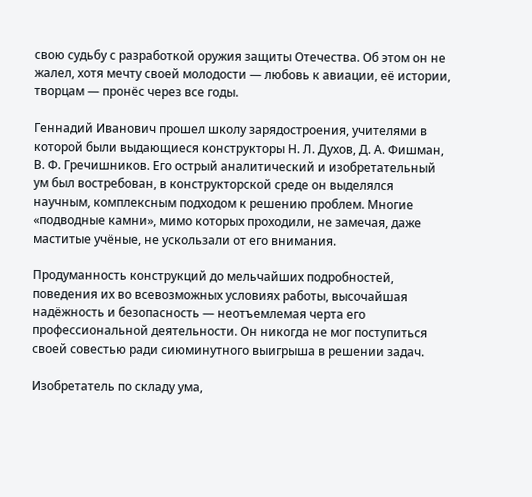свою судьбу с разработкой оружия защиты Отечества. Об этом он не жалел, хотя мечту своей молодости — любовь к авиации, её истории, творцам — пронёс через все годы.

Геннадий Иванович прошел школу зарядостроения, учителями в которой были выдающиеся конструкторы Н. Л. Духов, Д. А. Фишман, В. Ф. Гречишников. Его острый аналитический и изобретательный ум был востребован, в конструкторской среде он выделялся научным, комплексным подходом к решению проблем. Многие «подводные камни», мимо которых проходили, не замечая, даже маститые учёные, не ускользали от его внимания.

Продуманность конструкций до мельчайших подробностей, поведения их во всевозможных условиях работы, высочайшая надёжность и безопасность — неотъемлемая черта его профессиональной деятельности. Он никогда не мог поступиться своей совестью ради сиюминутного выигрыша в решении задач.

Изобретатель по складу ума,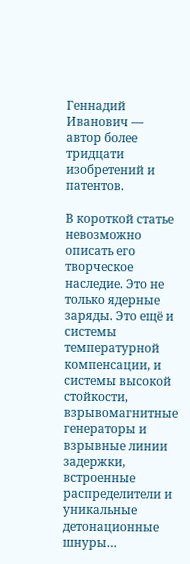Геннадий Иванович — автор более тридцати изобретений и патентов.

В короткой статье невозможно описать его творческое наследие. Это не только ядерные заряды. Это ещё и системы температурной компенсации, и системы высокой стойкости, взрывомагнитные генераторы и взрывные линии задержки, встроенные распределители и уникальные детонационные шнуры…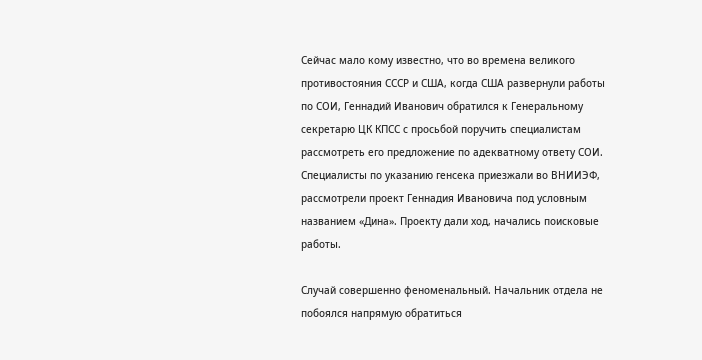Сейчас мало кому известно, что во времена великого противостояния СССР и США, когда США развернули работы по СОИ, Геннадий Иванович обратился к Генеральному секретарю ЦК КПСС с просьбой поручить специалистам рассмотреть его предложение по адекватному ответу СОИ. Специалисты по указанию генсека приезжали во ВНИИЭФ, рассмотрели проект Геннадия Ивановича под условным названием «Дина». Проекту дали ход, начались поисковые работы.

Случай совершенно феноменальный. Начальник отдела не побоялся напрямую обратиться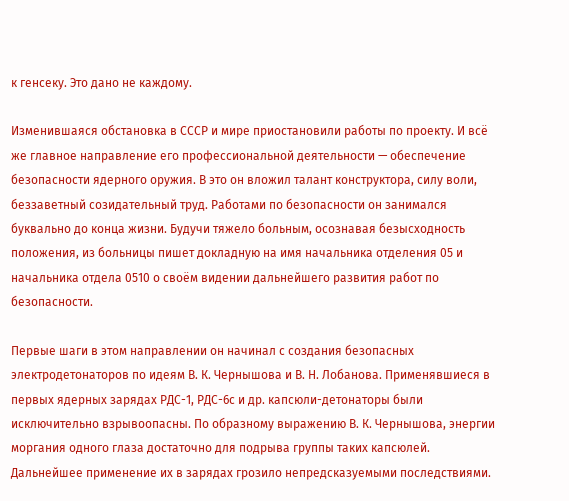к генсеку. Это дано не каждому.

Изменившаяся обстановка в СССР и мире приостановили работы по проекту. И всё же главное направление его профессиональной деятельности — обеспечение безопасности ядерного оружия. В это он вложил талант конструктора, силу воли, беззаветный созидательный труд. Работами по безопасности он занимался буквально до конца жизни. Будучи тяжело больным, осознавая безысходность положения, из больницы пишет докладную на имя начальника отделения 05 и начальника отдела 0510 о своём видении дальнейшего развития работ по безопасности.

Первые шаги в этом направлении он начинал с создания безопасных электродетонаторов по идеям В. К. Чернышова и В. Н. Лобанова. Применявшиеся в первых ядерных зарядах РДС-1, РДС-6с и др. капсюли-детонаторы были исключительно взрывоопасны. По образному выражению В. К. Чернышова, энергии моргания одного глаза достаточно для подрыва группы таких капсюлей. Дальнейшее применение их в зарядах грозило непредсказуемыми последствиями.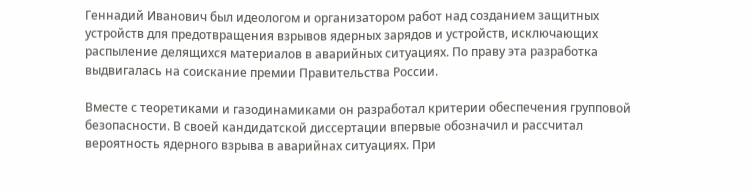Геннадий Иванович был идеологом и организатором работ над созданием защитных устройств для предотвращения взрывов ядерных зарядов и устройств, исключающих распыление делящихся материалов в аварийных ситуациях. По праву эта разработка выдвигалась на соискание премии Правительства России.

Вместе с теоретиками и газодинамиками он разработал критерии обеспечения групповой безопасности. В своей кандидатской диссертации впервые обозначил и рассчитал вероятность ядерного взрыва в аварийнах ситуациях. При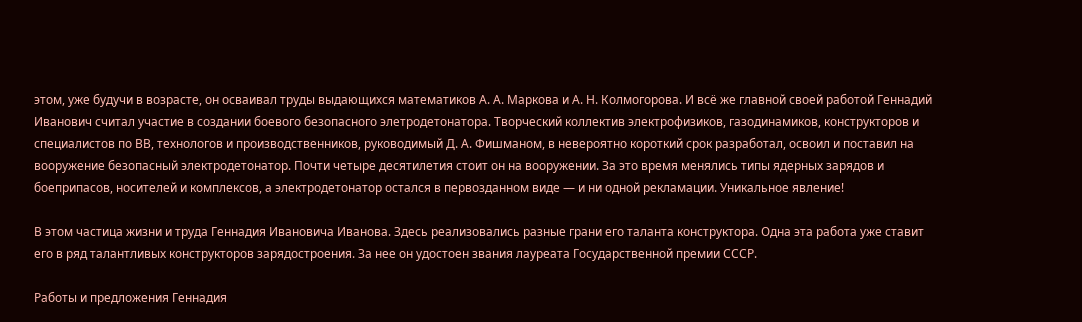этом, уже будучи в возрасте, он осваивал труды выдающихся математиков А. А. Маркова и А. Н. Колмогорова. И всё же главной своей работой Геннадий Иванович считал участие в создании боевого безопасного элетродетонатора. Творческий коллектив электрофизиков, газодинамиков, конструкторов и специалистов по ВВ, технологов и производственников, руководимый Д. А. Фишманом, в невероятно короткий срок разработал, освоил и поставил на вооружение безопасный электродетонатор. Почти четыре десятилетия стоит он на вооружении. За это время менялись типы ядерных зарядов и боеприпасов, носителей и комплексов, а электродетонатор остался в первозданном виде — и ни одной рекламации. Уникальное явление!

В этом частица жизни и труда Геннадия Ивановича Иванова. Здесь реализовались разные грани его таланта конструктора. Одна эта работа уже ставит его в ряд талантливых конструкторов зарядостроения. За нее он удостоен звания лауреата Государственной премии СССР.

Работы и предложения Геннадия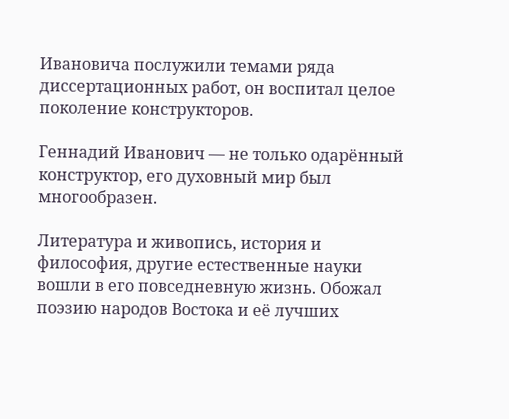Ивановича послужили темами ряда диссертационных работ, он воспитал целое поколение конструкторов.

Геннадий Иванович — не только одарённый конструктор, его духовный мир был многообразен.

Литература и живопись, история и философия, другие естественные науки вошли в его повседневную жизнь. Обожал поэзию народов Востока и её лучших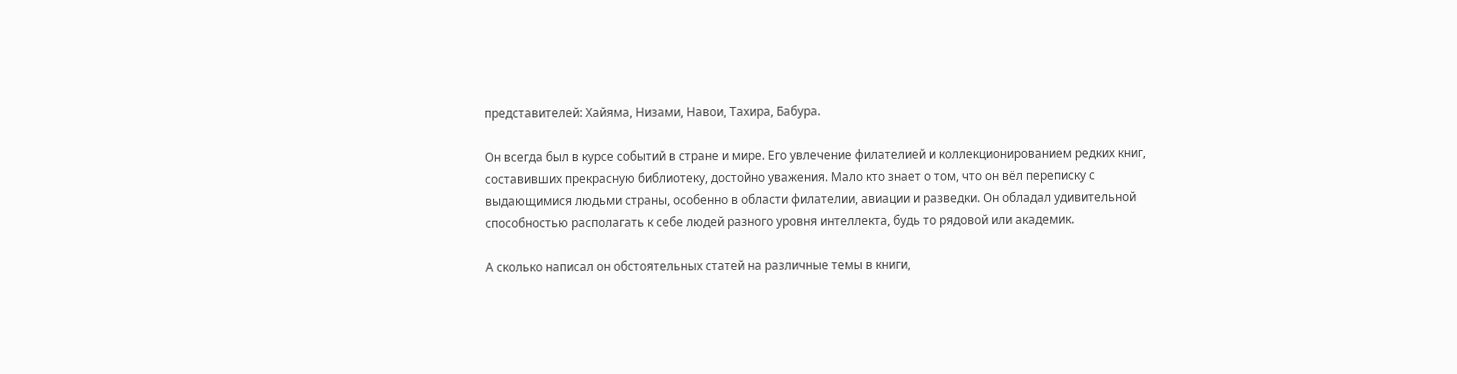представителей: Хайяма, Низами, Навои, Тахира, Бабура.

Он всегда был в курсе событий в стране и мире. Его увлечение филателией и коллекционированием редких книг, составивших прекрасную библиотеку, достойно уважения. Мало кто знает о том, что он вёл переписку с выдающимися людьми страны, особенно в области филателии, авиации и разведки. Он обладал удивительной способностью располагать к себе людей разного уровня интеллекта, будь то рядовой или академик.

А сколько написал он обстоятельных статей на различные темы в книги,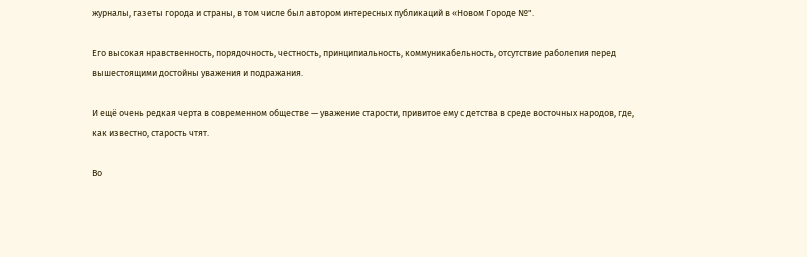журналы, газеты города и страны, в том числе был автором интересных публикаций в «Новом Городе №".

Его высокая нравственность, порядочность, честность, принципиальность, коммуникабельность, отсутствие раболепия перед вышестоящими достойны уважения и подражания.

И ещё очень редкая черта в современном обществе — уважение старости, привитое ему с детства в среде восточных народов, где, как известно, старость чтят.

Во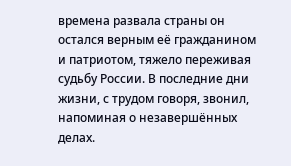времена развала страны он остался верным её гражданином и патриотом, тяжело переживая судьбу России. В последние дни жизни, с трудом говоря, звонил, напоминая о незавершённых делах.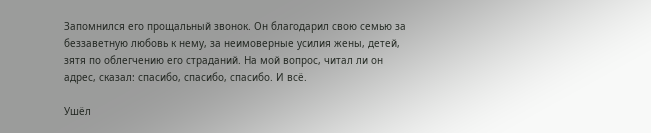Запомнился его прощальный звонок. Он благодарил свою семью за беззаветную любовь к нему, за неимоверные усилия жены, детей, зятя по облегчению его страданий. На мой вопрос, читал ли он адрес, сказал: спасибо, спасибо, спасибо. И всё.

Ушёл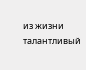из жизни талантливый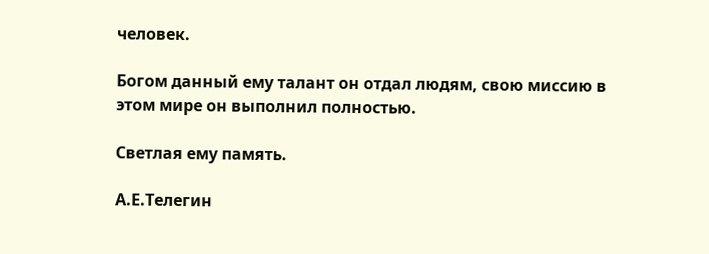человек.

Богом данный ему талант он отдал людям, свою миссию в этом мире он выполнил полностью.

Светлая ему память.

А.Е.Телегин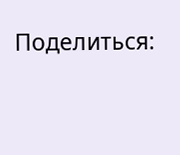Поделиться: